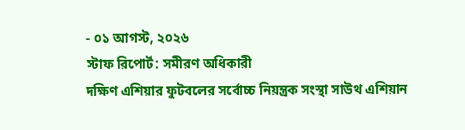- ০১ আগস্ট, ২০২৬
স্টাফ রিপোর্ট: সমীরণ অধিকারী
দক্ষিণ এশিয়ার ফুটবলের সর্বোচ্চ নিয়ন্ত্রক সংস্থা সাউথ এশিয়ান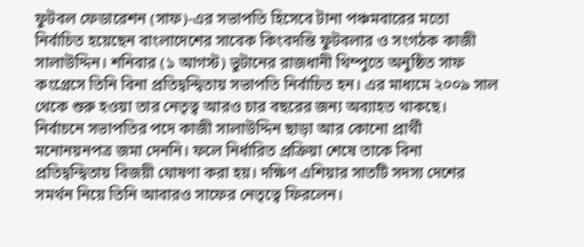ফুটবল ফেডারেশন (সাফ)-এর সভাপতি হিসেবে টানা পঞ্চমবারের মতো নির্বাচিত হয়েছেন বাংলাদেশের সাবেক কিংবদন্তি ফুটবলার ও সংগঠক কাজী সালাউদ্দিন। শনিবার (১ আগস্ট) ভুটানের রাজধানী থিম্পুতে অনুষ্ঠিত সাফ কংগ্রেসে তিনি বিনা প্রতিদ্বন্দ্বিতায় সভাপতি নির্বাচিত হন। এর মাধ্যমে ২০০৯ সাল থেকে শুরু হওয়া তার নেতৃত্ব আরও চার বছরের জন্য অব্যাহত থাকছে।
নির্বাচনে সভাপতির পদে কাজী সালাউদ্দিন ছাড়া আর কোনো প্রার্থী মনোনয়নপত্র জমা দেননি। ফলে নির্ধারিত প্রক্রিয়া শেষে তাকে বিনা প্রতিদ্বন্দ্বিতায় বিজয়ী ঘোষণা করা হয়। দক্ষিণ এশিয়ার সাতটি সদস্য দেশের সমর্থন নিয়ে তিনি আবারও সাফের নেতৃত্বে ফিরলেন।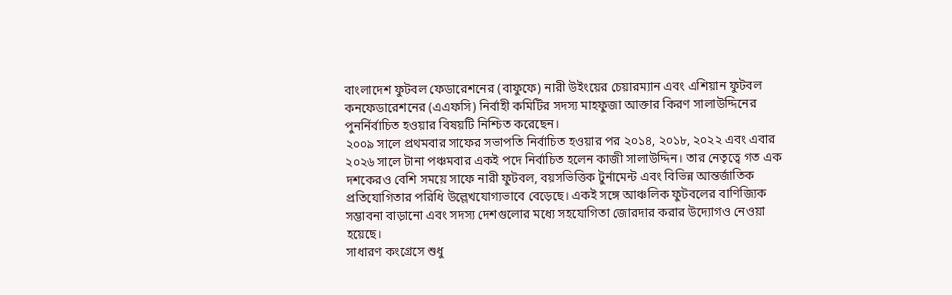বাংলাদেশ ফুটবল ফেডারেশনের (বাফুফে) নারী উইংয়ের চেয়ারম্যান এবং এশিয়ান ফুটবল কনফেডারেশনের (এএফসি) নির্বাহী কমিটির সদস্য মাহফুজা আক্তার কিরণ সালাউদ্দিনের পুনর্নির্বাচিত হওয়ার বিষয়টি নিশ্চিত করেছেন।
২০০৯ সালে প্রথমবার সাফের সভাপতি নির্বাচিত হওয়ার পর ২০১৪, ২০১৮, ২০২২ এবং এবার ২০২৬ সালে টানা পঞ্চমবার একই পদে নির্বাচিত হলেন কাজী সালাউদ্দিন। তার নেতৃত্বে গত এক দশকেরও বেশি সময়ে সাফে নারী ফুটবল, বয়সভিত্তিক টুর্নামেন্ট এবং বিভিন্ন আন্তর্জাতিক প্রতিযোগিতার পরিধি উল্লেখযোগ্যভাবে বেড়েছে। একই সঙ্গে আঞ্চলিক ফুটবলের বাণিজ্যিক সম্ভাবনা বাড়ানো এবং সদস্য দেশগুলোর মধ্যে সহযোগিতা জোরদার করার উদ্যোগও নেওয়া হয়েছে।
সাধারণ কংগ্রেসে শুধু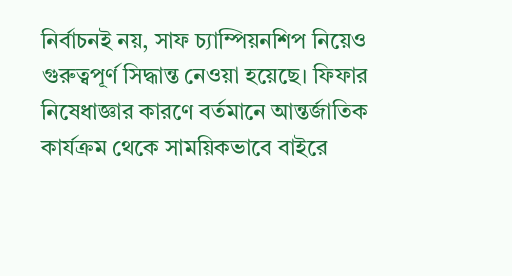নির্বাচনই নয়, সাফ চ্যাম্পিয়নশিপ নিয়েও গুরুত্বপূর্ণ সিদ্ধান্ত নেওয়া হয়েছে। ফিফার নিষেধাজ্ঞার কারণে বর্তমানে আন্তর্জাতিক কার্যক্রম থেকে সাময়িকভাবে বাইরে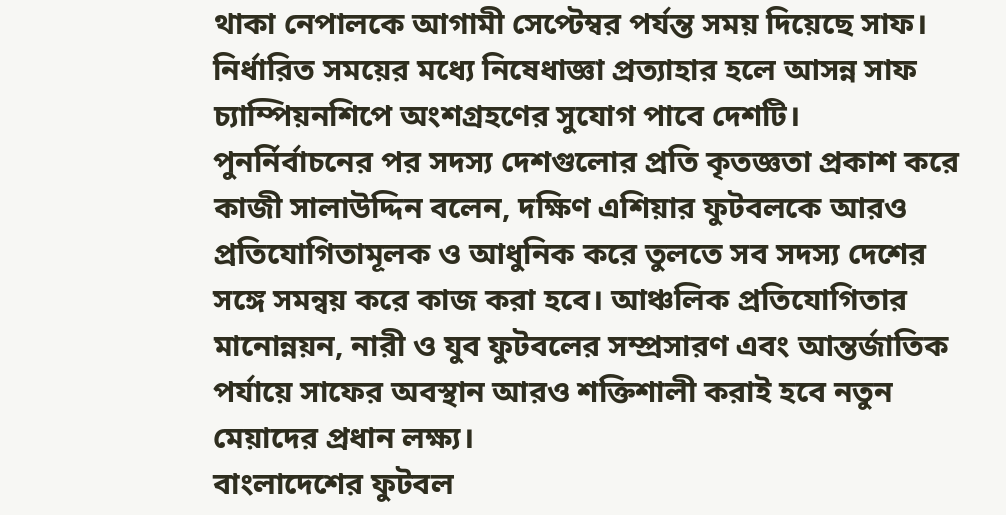থাকা নেপালকে আগামী সেপ্টেম্বর পর্যন্ত সময় দিয়েছে সাফ। নির্ধারিত সময়ের মধ্যে নিষেধাজ্ঞা প্রত্যাহার হলে আসন্ন সাফ চ্যাম্পিয়নশিপে অংশগ্রহণের সুযোগ পাবে দেশটি।
পুনর্নির্বাচনের পর সদস্য দেশগুলোর প্রতি কৃতজ্ঞতা প্রকাশ করে কাজী সালাউদ্দিন বলেন, দক্ষিণ এশিয়ার ফুটবলকে আরও প্রতিযোগিতামূলক ও আধুনিক করে তুলতে সব সদস্য দেশের সঙ্গে সমন্বয় করে কাজ করা হবে। আঞ্চলিক প্রতিযোগিতার মানোন্নয়ন, নারী ও যুব ফুটবলের সম্প্রসারণ এবং আন্তর্জাতিক পর্যায়ে সাফের অবস্থান আরও শক্তিশালী করাই হবে নতুন মেয়াদের প্রধান লক্ষ্য।
বাংলাদেশের ফুটবল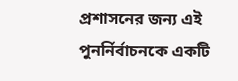প্রশাসনের জন্য এই পুনর্নির্বাচনকে একটি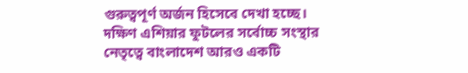গুরুত্বপূর্ণ অর্জন হিসেবে দেখা হচ্ছে। দক্ষিণ এশিয়ার ফুটলের সর্বোচ্চ সংস্থার নেতৃত্বে বাংলাদেশ আরও একটি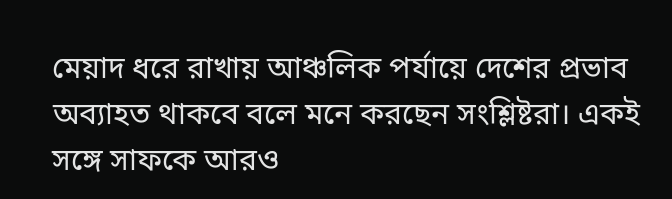মেয়াদ ধরে রাখায় আঞ্চলিক পর্যায়ে দেশের প্রভাব অব্যাহত থাকবে বলে মনে করছেন সংশ্লিষ্টরা। একই সঙ্গে সাফকে আরও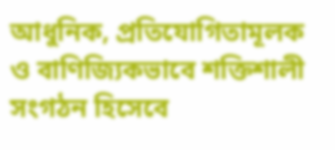আধুনিক, প্রতিযোগিতামূলক ও বাণিজ্যিকভাবে শক্তিশালী সংগঠন হিসেবে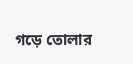গড়ে তোলার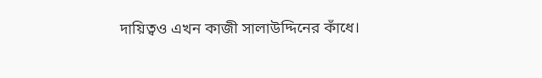দায়িত্বও এখন কাজী সালাউদ্দিনের কাঁধে।